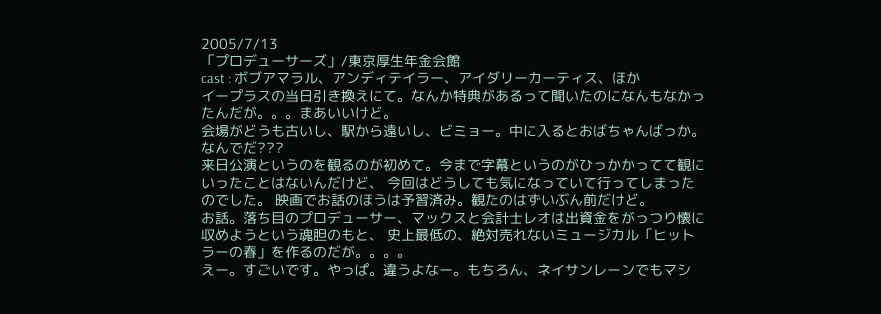2005/7/13
「プロデューサーズ」/東京厚生年金会館
cast : ボブアマラル、アンディテイラー、アイダリーカーティス、ほか
イープラスの当日引き換えにて。なんか特典があるって聞いたのになんもなかったんだが。。。まあいいけど。
会場がどうも古いし、駅から遠いし、ビミョー。中に入るとおばちゃんばっか。なんでだ???
来日公演というのを観るのが初めて。今まで字幕というのがひっかかってて観にいったことはないんだけど、 今回はどうしても気になっていて行ってしまったのでした。 映画でお話のほうは予習済み。観たのはずいぶん前だけど。
お話。落ち目のプロデューサー、マックスと会計士レオは出資金をがっつり懐に収めようという魂胆のもと、 史上最低の、絶対売れないミュージカル「ヒットラーの春」を作るのだが。。。。
えー。すごいです。やっぱ。違うよなー。もちろん、ネイサンレーンでもマシ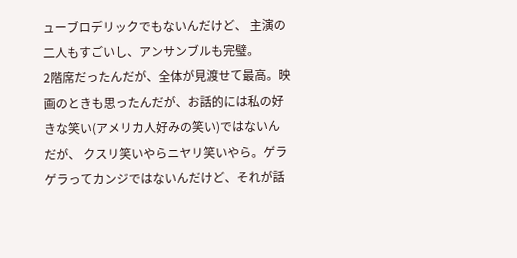ューブロデリックでもないんだけど、 主演の二人もすごいし、アンサンブルも完璧。
2階席だったんだが、全体が見渡せて最高。映画のときも思ったんだが、お話的には私の好きな笑い(アメリカ人好みの笑い)ではないんだが、 クスリ笑いやらニヤリ笑いやら。ゲラゲラってカンジではないんだけど、それが話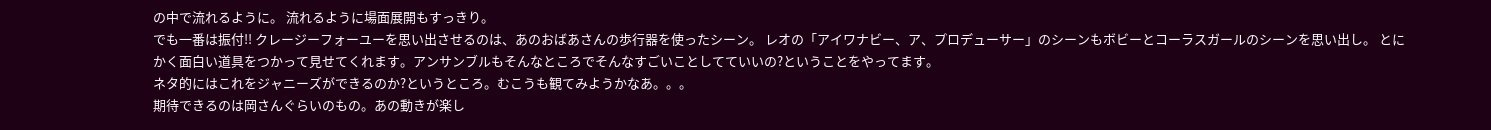の中で流れるように。 流れるように場面展開もすっきり。
でも一番は振付!! クレージーフォーユーを思い出させるのは、あのおばあさんの歩行器を使ったシーン。 レオの「アイワナビー、ア、プロデューサー」のシーンもボビーとコーラスガールのシーンを思い出し。 とにかく面白い道具をつかって見せてくれます。アンサンブルもそんなところでそんなすごいことしてていいの?ということをやってます。
ネタ的にはこれをジャニーズができるのか?というところ。むこうも観てみようかなあ。。。
期待できるのは岡さんぐらいのもの。あの動きが楽し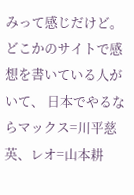みって感じだけど。
どこかのサイトで感想を書いている人がいて、 日本でやるならマックス=川平慈英、レオ=山本耕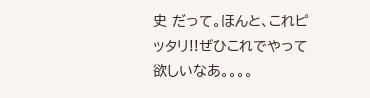史 だって。ほんと、これピッタリ!!ぜひこれでやって欲しいなあ。。。。